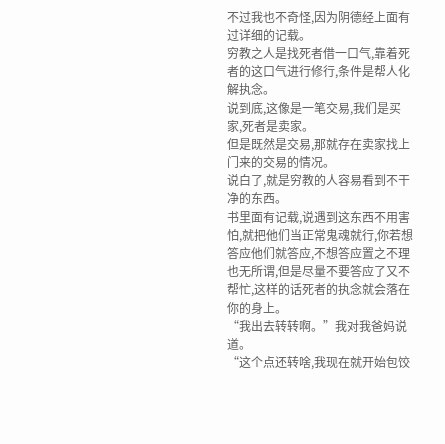不过我也不奇怪,因为阴德经上面有过详细的记载。
穷教之人是找死者借一口气,靠着死者的这口气进行修行,条件是帮人化解执念。
说到底,这像是一笔交易,我们是买家,死者是卖家。
但是既然是交易,那就存在卖家找上门来的交易的情况。
说白了,就是穷教的人容易看到不干净的东西。
书里面有记载,说遇到这东西不用害怕,就把他们当正常鬼魂就行,你若想答应他们就答应,不想答应置之不理也无所谓,但是尽量不要答应了又不帮忙,这样的话死者的执念就会落在你的身上。
“我出去转转啊。”我对我爸妈说道。
“这个点还转啥,我现在就开始包饺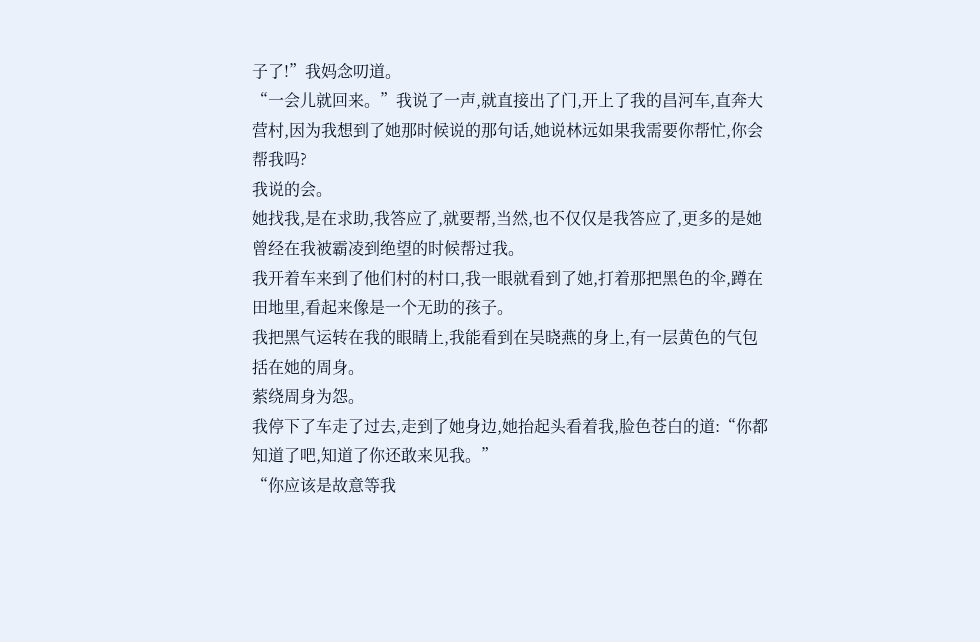子了!”我妈念叨道。
“一会儿就回来。”我说了一声,就直接出了门,开上了我的昌河车,直奔大营村,因为我想到了她那时候说的那句话,她说林远如果我需要你帮忙,你会帮我吗?
我说的会。
她找我,是在求助,我答应了,就要帮,当然,也不仅仅是我答应了,更多的是她曾经在我被霸凌到绝望的时候帮过我。
我开着车来到了他们村的村口,我一眼就看到了她,打着那把黑色的伞,蹲在田地里,看起来像是一个无助的孩子。
我把黑气运转在我的眼睛上,我能看到在吴晓燕的身上,有一层黄色的气包括在她的周身。
萦绕周身为怨。
我停下了车走了过去,走到了她身边,她抬起头看着我,脸色苍白的道:“你都知道了吧,知道了你还敢来见我。”
“你应该是故意等我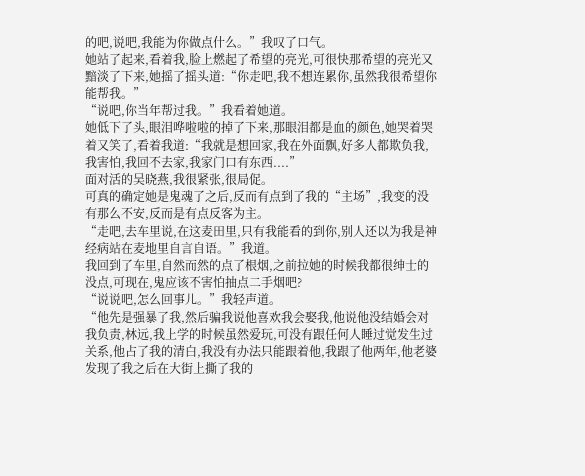的吧,说吧,我能为你做点什么。”我叹了口气。
她站了起来,看着我,脸上燃起了希望的亮光,可很快那希望的亮光又黯淡了下来,她摇了摇头道:“你走吧,我不想连累你,虽然我很希望你能帮我。”
“说吧,你当年帮过我。”我看着她道。
她低下了头,眼泪哗啦啦的掉了下来,那眼泪都是血的颜色,她哭着哭着又笑了,看着我道:“我就是想回家,我在外面飘,好多人都欺负我,我害怕,我回不去家,我家门口有东西....”
面对活的吴晓燕,我很紧张,很局促。
可真的确定她是鬼魂了之后,反而有点到了我的“主场”,我变的没有那么不安,反而是有点反客为主。
“走吧,去车里说,在这麦田里,只有我能看的到你,别人还以为我是神经病站在麦地里自言自语。”我道。
我回到了车里,自然而然的点了根烟,之前拉她的时候我都很绅士的没点,可现在,鬼应该不害怕抽点二手烟吧?
“说说吧,怎么回事儿。”我轻声道。
“他先是强暴了我,然后骗我说他喜欢我会娶我,他说他没结婚会对我负责,林远,我上学的时候虽然爱玩,可没有跟任何人睡过觉发生过关系,他占了我的清白,我没有办法只能跟着他,我跟了他两年,他老婆发现了我之后在大街上撕了我的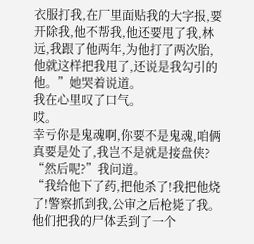衣服打我,在厂里面贴我的大字报,要开除我,他不帮我,他还要甩了我,林远,我跟了他两年,为他打了两次胎,他就这样把我甩了,还说是我勾引的他。”她哭着说道。
我在心里叹了口气。
哎。
幸亏你是鬼魂啊,你要不是鬼魂,咱俩真要是处了,我岂不是就是接盘侠?
“然后呢?”我问道。
“我给他下了药,把他杀了!我把他烧了!警察抓到我,公审之后枪毙了我。他们把我的尸体丢到了一个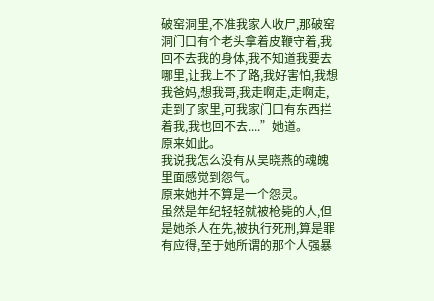破窑洞里,不准我家人收尸,那破窑洞门口有个老头拿着皮鞭守着,我回不去我的身体,我不知道我要去哪里,让我上不了路,我好害怕,我想我爸妈,想我哥,我走啊走,走啊走,走到了家里,可我家门口有东西拦着我,我也回不去....”她道。
原来如此。
我说我怎么没有从吴晓燕的魂魄里面感觉到怨气。
原来她并不算是一个怨灵。
虽然是年纪轻轻就被枪毙的人,但是她杀人在先,被执行死刑,算是罪有应得,至于她所谓的那个人强暴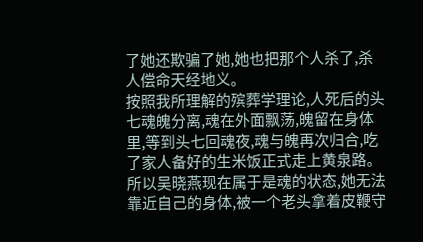了她还欺骗了她,她也把那个人杀了,杀人偿命天经地义。
按照我所理解的殡葬学理论,人死后的头七魂魄分离,魂在外面飘荡,魄留在身体里,等到头七回魂夜,魂与魄再次归合,吃了家人备好的生米饭正式走上黄泉路。
所以吴晓燕现在属于是魂的状态,她无法靠近自己的身体,被一个老头拿着皮鞭守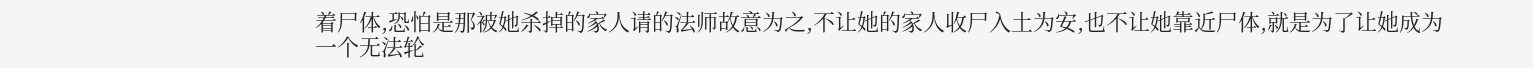着尸体,恐怕是那被她杀掉的家人请的法师故意为之,不让她的家人收尸入土为安,也不让她靠近尸体,就是为了让她成为一个无法轮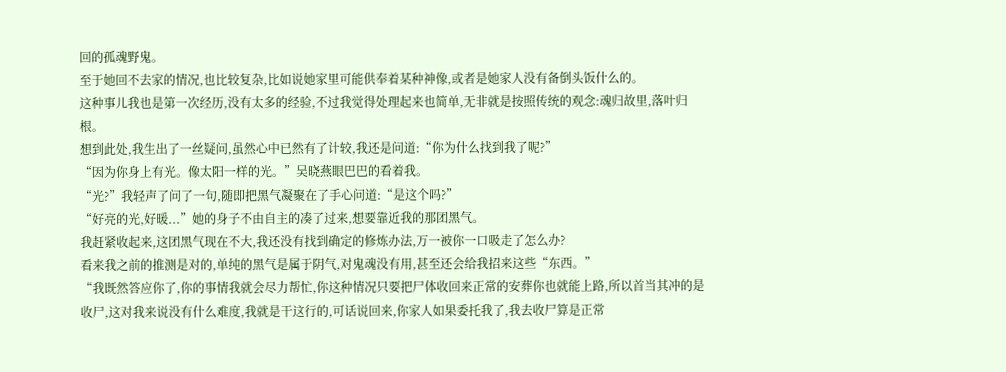回的孤魂野鬼。
至于她回不去家的情况,也比较复杂,比如说她家里可能供奉着某种神像,或者是她家人没有备倒头饭什么的。
这种事儿我也是第一次经历,没有太多的经验,不过我觉得处理起来也简单,无非就是按照传统的观念:魂归故里,落叶归根。
想到此处,我生出了一丝疑问,虽然心中已然有了计较,我还是问道:“你为什么找到我了呢?”
“因为你身上有光。像太阳一样的光。”吴晓燕眼巴巴的看着我。
“光?”我轻声了问了一句,随即把黑气凝聚在了手心问道:“是这个吗?”
“好亮的光,好暖...”她的身子不由自主的凑了过来,想要靠近我的那团黑气。
我赶紧收起来,这团黑气现在不大,我还没有找到确定的修炼办法,万一被你一口吸走了怎么办?
看来我之前的推测是对的,单纯的黑气是属于阴气,对鬼魂没有用,甚至还会给我招来这些“东西。”
“我既然答应你了,你的事情我就会尽力帮忙,你这种情况只要把尸体收回来正常的安葬你也就能上路,所以首当其冲的是收尸,这对我来说没有什么难度,我就是干这行的,可话说回来,你家人如果委托我了,我去收尸算是正常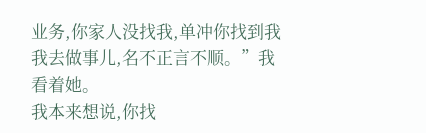业务,你家人没找我,单冲你找到我我去做事儿,名不正言不顺。”我看着她。
我本来想说,你找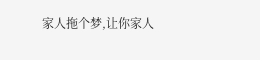家人拖个梦,让你家人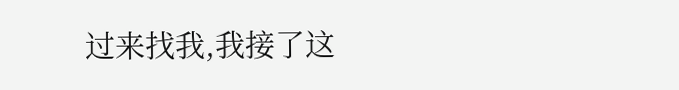过来找我,我接了这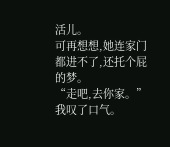活儿。
可再想想,她连家门都进不了,还托个屁的梦。
“走吧,去你家。”我叹了口气。